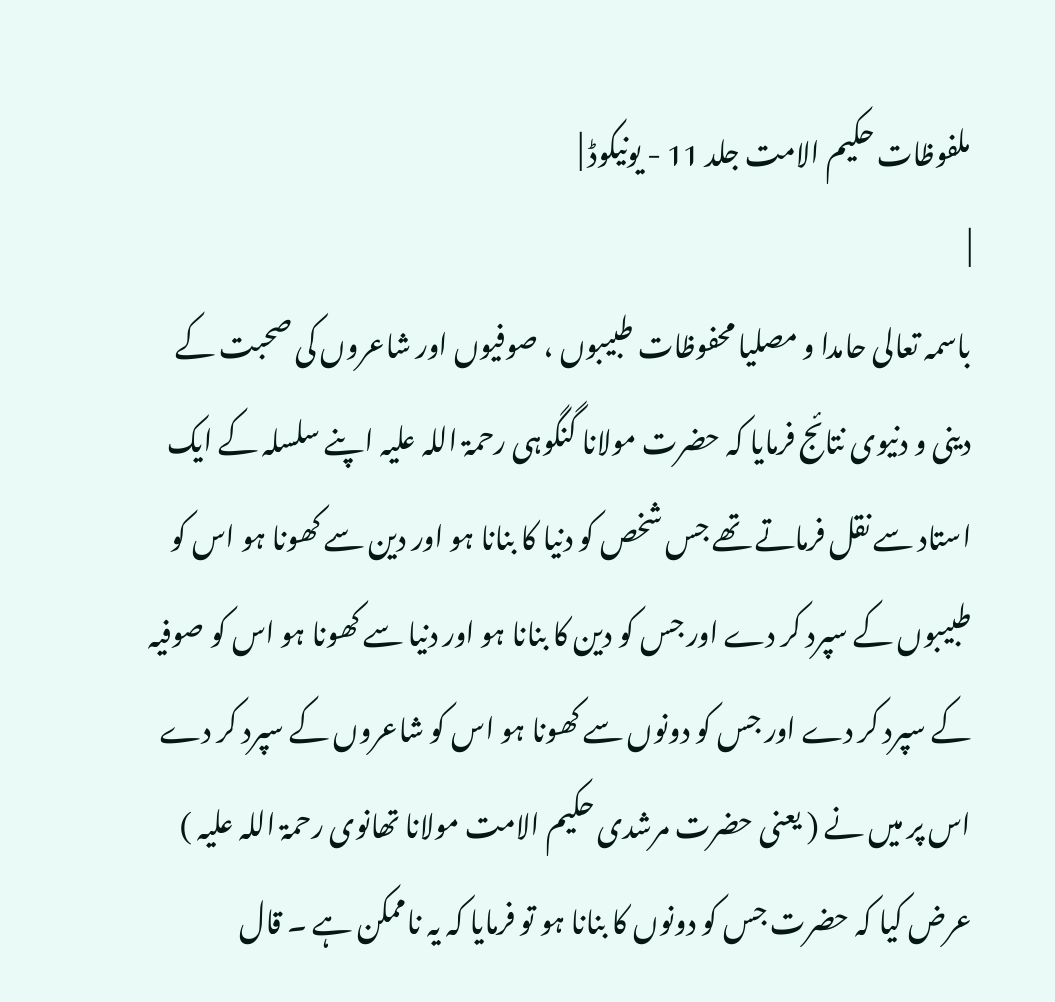ملفوظات حکیم الامت جلد 11 - یونیکوڈ |
|
باسمہ تعالی حامدا و مصلیا محفوظات طبیبوں ، صوفیوں اور شاعروں کی صحبت کے دینی و دنیوی نتائج فرمایا کہ حضرت مولانا گنگوہی رحمۃ اللہ علیہ اپنے سلسلہ کے ایک استاد سے نقل فرماتے تھے جس شخص کو دنیا کا بنانا ہو اور دین سے کھونا ہو اس کو طبیبوں کے سپرد کر دے اور جس کو دین کا بنانا ہو اور دنیا سے کھونا ہو اس کو صوفیہ کے سپرد کر دے اور جس کو دونوں سے کھونا ہو اس کو شاعروں کے سپرد کر دے اس پر میں نے ( یعنی حضرت مرشدی حکیم الامت مولانا تھانوی رحمۃ اللہ علیہ ) عرض کیا کہ حضرت جس کو دونوں کا بنانا ہو تو فرمایا کہ یہ ناممکن ہے ۔ قال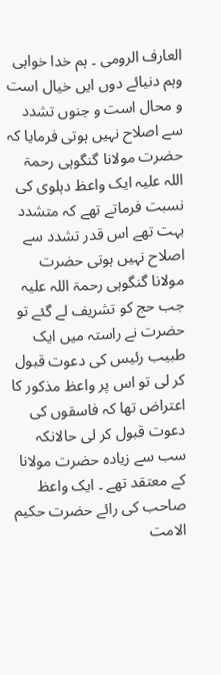العارف الرومی ۔ ہم خدا خواہی وہم دنیائے دوں ایں خیال است و محال است و جنوں تشدد سے اصلاح نہیں ہوتی فرمایا کہ حضرت مولانا گنگوہی رحمۃ اللہ علیہ ایک واعظ دہلوی کی نسبت فرماتے تھے کہ متشدد بہت تھے اس قدر تشدد سے اصلاح نہیں ہوتی حضرت مولانا گنگوہی رحمۃ اللہ علیہ جب حج کو تشریف لے گئے تو حضرت نے راستہ میں ایک طبیب رئیس کی دعوت قبول کر لی تو اس پر واعظ مذکور کا اعتراض تھا کہ فاسقوں کی دعوت قبول کر لی حالانکہ سب سے زیادہ حضرت مولانا کے معتقد تھے ۔ ایک واعظ صاحب کی رائے حضرت حکیم الامت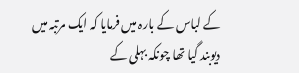کے لباس کے بارہ میں فرمایا کہ ایک مرتبہ میں دیوبند گیا تھا چونکہ بہلی کے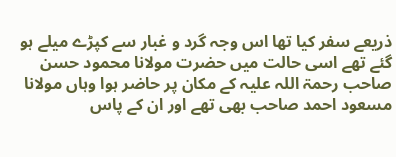ذریعے سفر کیا تھا اس وجہ گرد و غبار سے کپڑے میلے ہو گئے تھے اسی حالت میں حضرت مولانا محمود حسن صاحب رحمۃ اللہ علیہ کے مکان پر حاضر ہوا وہاں مولانا مسعود احمد صاحب بھی تھے اور ان کے پاس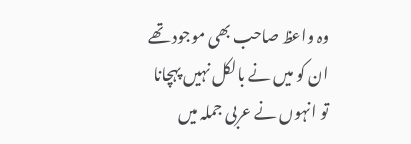وہ واعظ صاحب بھی موجود تھے ان کو میں نے بالکل نہیں پہچانا تو انہوں نے عربی جملہ میں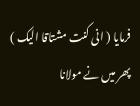فرمایا ( انی کنت مشتاقا الیک ) پھر میں نے مولانا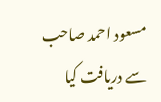مسعود احمد صاحب سے دریافت کیا